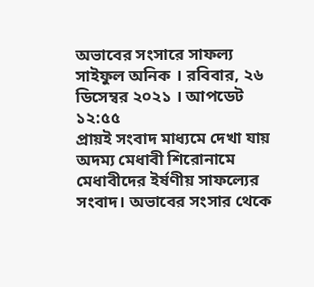অভাবের সংসারে সাফল্য
সাইফুল অনিক । রবিবার, ২৬ ডিসেম্বর ২০২১ । আপডেট ১২:৫৫
প্রায়ই সংবাদ মাধ্যমে দেখা যায় অদম্য মেধাবী শিরোনামে মেধাবীদের ইর্ষণীয় সাফল্যের সংবাদ। অভাবের সংসার থেকে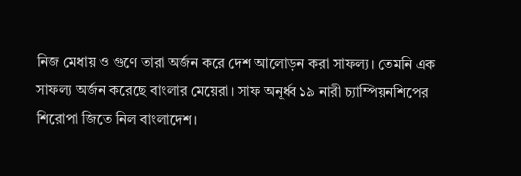নিজ মেধায় ও গুণে তারা অর্জন করে দেশ আলোড়ন করা সাফল্য। তেমনি এক সাফল্য অর্জন করেছে বাংলার মেয়েরা। সাফ অনূর্ধ্ব ১৯ নারী চ্যাম্পিয়নশিপের শিরোপা জিতে নিল বাংলাদেশ।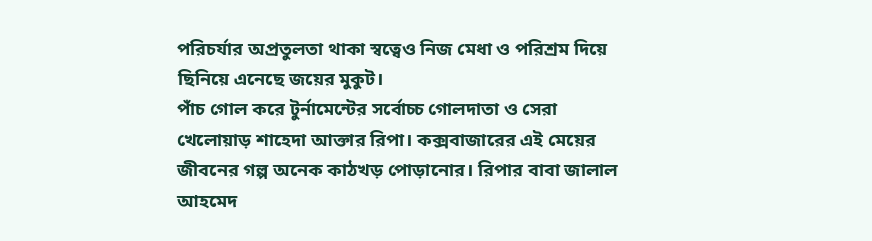পরিচর্যার অপ্রতুলতা থাকা স্বত্বেও নিজ মেধা ও পরিশ্রম দিয়ে ছিনিয়ে এনেছে জয়ের মুকুট।
পাঁচ গোল করে টুর্নামেন্টের সর্বোচ্চ গোলদাতা ও সেরা খেলোয়াড় শাহেদা আক্তার রিপা। কক্সবাজারের এই মেয়ের জীবনের গল্প অনেক কাঠখড় পোড়ানোর। রিপার বাবা জালাল আহমেদ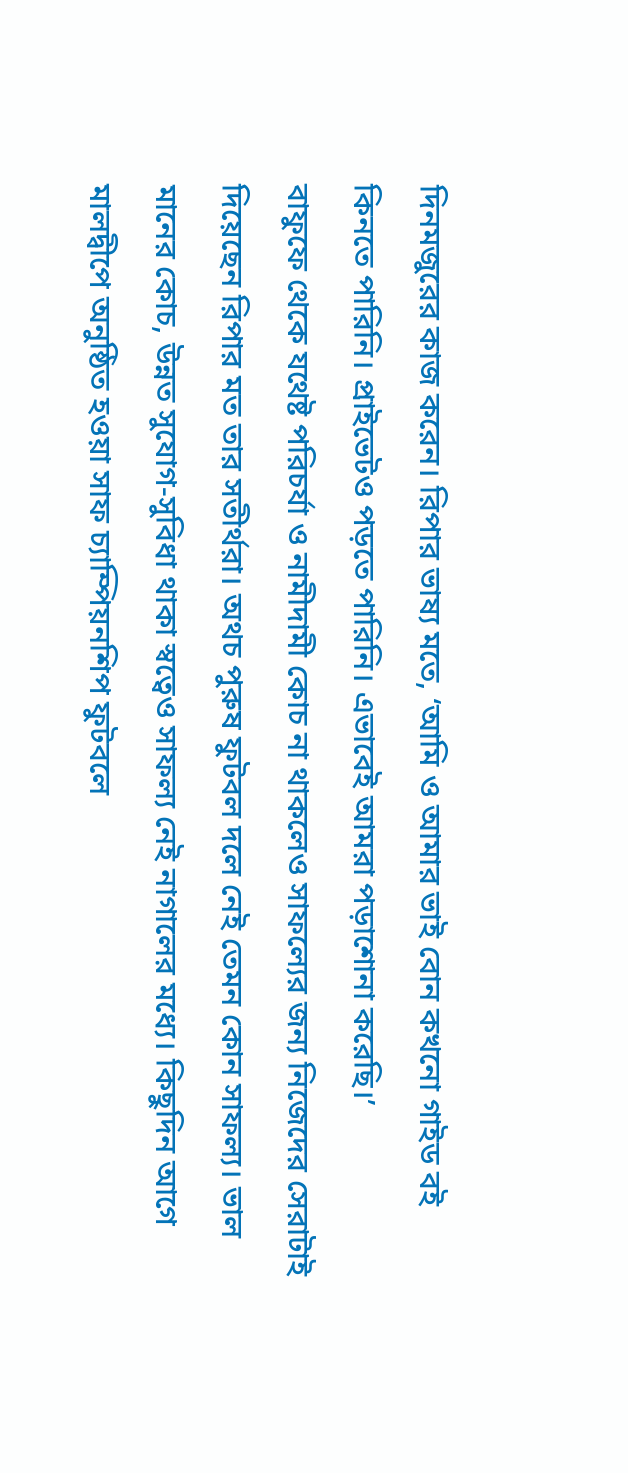দিনমজুরের কাজ করেন। রিপার ভাষ্য মতে, ‘আমি ও আমার ভাই বোন কখনো গাইড বই কিনতে পারিনি। প্রাইভেটও পড়তে পারিনি। এভাবেই আমরা পড়াশোনা করেছি।’
বাফুফে থেকে যথেষ্ট পরিচর্যা ও নামীদামী কোচ না থাকলেও সাফল্যের জন্য নিজেদের সেরাটাই দিয়েছেন রিপার মত তার সতীর্থরা। অথচ পুরুষ ফুটবল দলে নেই তেমন কোন সাফল্য। ভাল মানের কোচ, উন্নত সুযোগ-সুবিধা থাকা স্বত্বেও সাফল্য নেই নাগালের মধ্যে। কিছুদিন আগে মালদ্বীপে অনুষ্ঠিত হওয়া সাফ চ্যাম্পিয়নশিপ ফুটবলে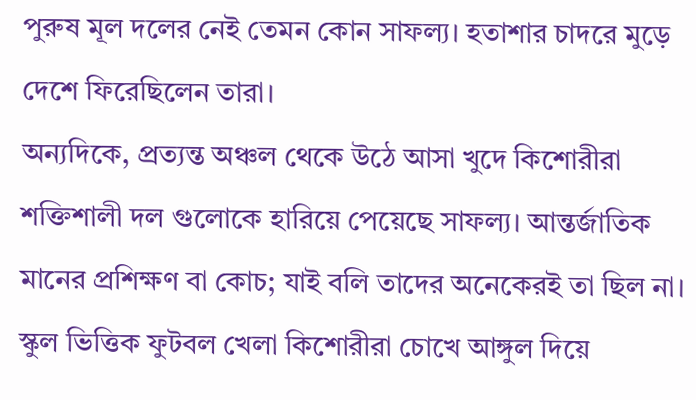পুরুষ মূল দলের নেই তেমন কোন সাফল্য। হতাশার চাদরে মুড়ে দেশে ফিরেছিলেন তারা।
অন্যদিকে, প্রত্যন্ত অঞ্চল থেকে উঠে আসা খুদে কিশোরীরা শক্তিশালী দল গুলোকে হারিয়ে পেয়েছে সাফল্য। আন্তর্জাতিক মানের প্রশিক্ষণ বা কোচ; যাই বলি তাদের অনেকেরই তা ছিল না। স্কুল ভিত্তিক ফুটবল খেলা কিশোরীরা চোখে আঙ্গুল দিয়ে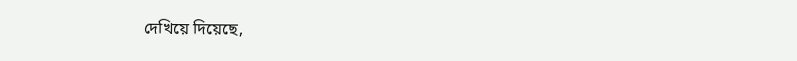দেখিয়ে দিয়েছে,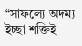“সাফল্যে অদম্য ইচ্ছা শক্তিই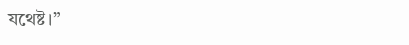যথেষ্ট।”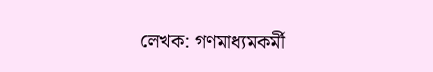লেখক: গণমাধ্যমকর্মী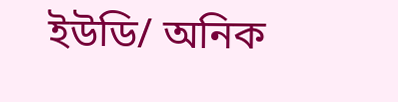ইউডি/ অনিক